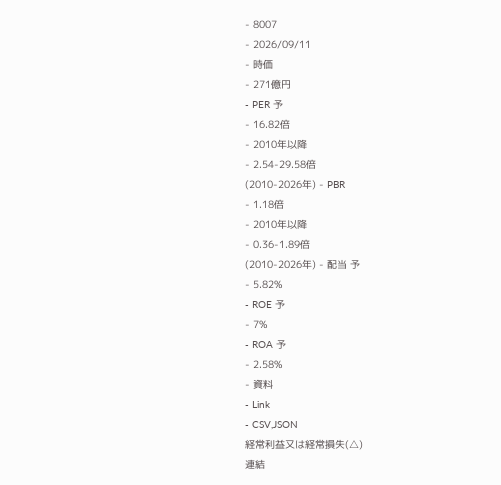- 8007
- 2026/09/11
- 時価
- 271億円
- PER 予
- 16.82倍
- 2010年以降
- 2.54-29.58倍
(2010-2026年) - PBR
- 1.18倍
- 2010年以降
- 0.36-1.89倍
(2010-2026年) - 配当 予
- 5.82%
- ROE 予
- 7%
- ROA 予
- 2.58%
- 資料
- Link
- CSV,JSON
経常利益又は経常損失(△)
連結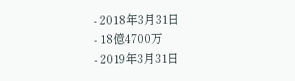- 2018年3月31日
- 18億4700万
- 2019年3月31日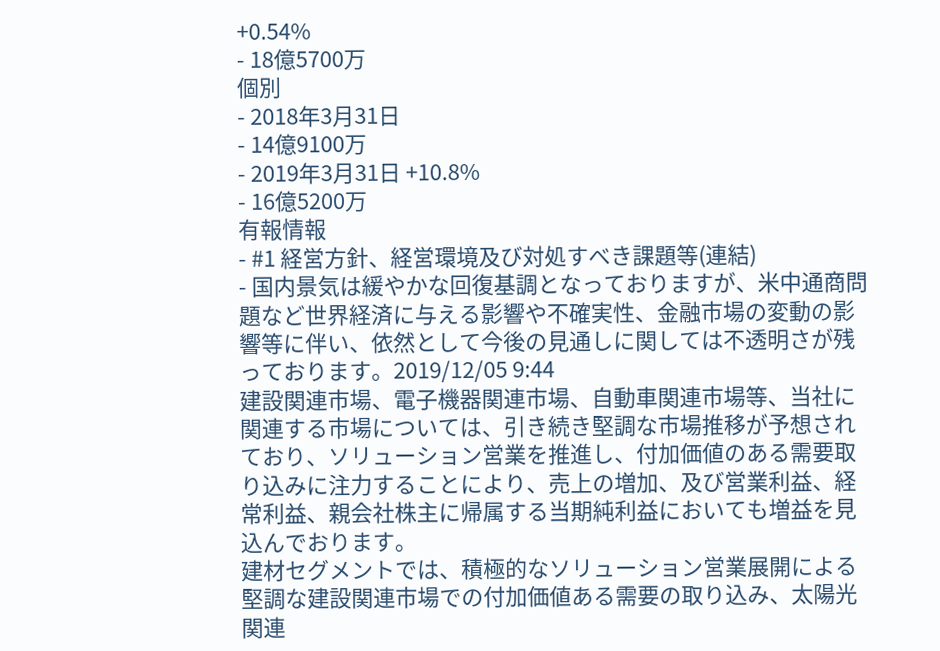+0.54%
- 18億5700万
個別
- 2018年3月31日
- 14億9100万
- 2019年3月31日 +10.8%
- 16億5200万
有報情報
- #1 経営方針、経営環境及び対処すべき課題等(連結)
- 国内景気は緩やかな回復基調となっておりますが、米中通商問題など世界経済に与える影響や不確実性、金融市場の変動の影響等に伴い、依然として今後の見通しに関しては不透明さが残っております。2019/12/05 9:44
建設関連市場、電子機器関連市場、自動車関連市場等、当社に関連する市場については、引き続き堅調な市場推移が予想されており、ソリューション営業を推進し、付加価値のある需要取り込みに注力することにより、売上の増加、及び営業利益、経常利益、親会社株主に帰属する当期純利益においても増益を見込んでおります。
建材セグメントでは、積極的なソリューション営業展開による堅調な建設関連市場での付加価値ある需要の取り込み、太陽光関連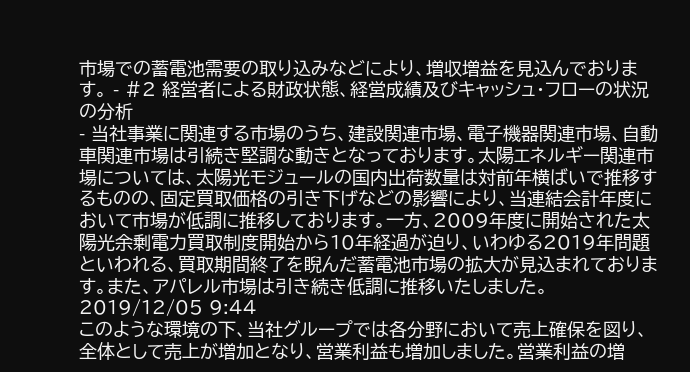市場での蓄電池需要の取り込みなどにより、増収増益を見込んでおります。 - #2 経営者による財政状態、経営成績及びキャッシュ・フローの状況の分析
- 当社事業に関連する市場のうち、建設関連市場、電子機器関連市場、自動車関連市場は引続き堅調な動きとなっております。太陽エネルギー関連市場については、太陽光モジュールの国内出荷数量は対前年横ばいで推移するものの、固定買取価格の引き下げなどの影響により、当連結会計年度において市場が低調に推移しております。一方、2009年度に開始された太陽光余剰電力買取制度開始から10年経過が迫り、いわゆる2019年問題といわれる、買取期間終了を睨んだ蓄電池市場の拡大が見込まれております。また、アパレル市場は引き続き低調に推移いたしました。2019/12/05 9:44
このような環境の下、当社グループでは各分野において売上確保を図り、全体として売上が増加となり、営業利益も増加しました。営業利益の増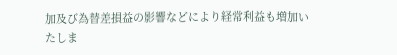加及び為替差損益の影響などにより経常利益も増加いたしま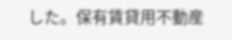した。保有賃貸用不動産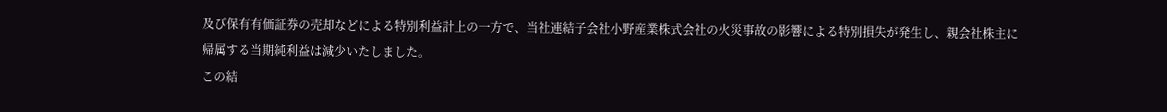及び保有有価証券の売却などによる特別利益計上の一方で、当社連結子会社小野産業株式会社の火災事故の影響による特別損失が発生し、親会社株主に帰属する当期純利益は減少いたしました。
この結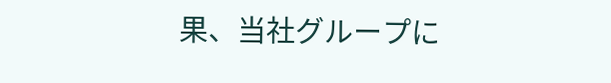果、当社グループに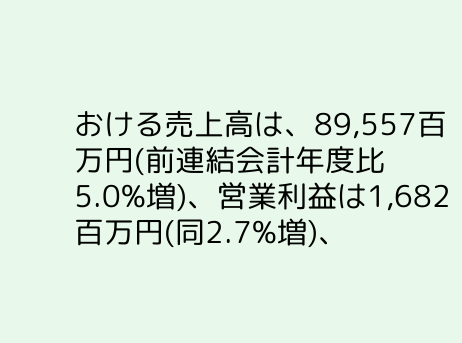おける売上高は、89,557百万円(前連結会計年度比5.0%増)、営業利益は1,682百万円(同2.7%増)、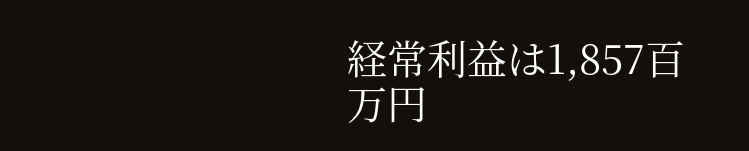経常利益は1,857百万円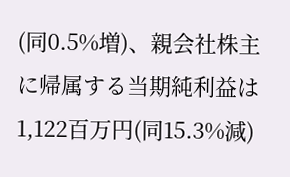(同0.5%増)、親会社株主に帰属する当期純利益は1,122百万円(同15.3%減)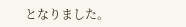となりました。